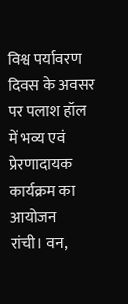विश्व पर्यावरण दिवस के अवसर पर पलाश हॉल में भव्य एवं प्रेरणादायक कार्यक्रम का आयोजन
रांची। वन,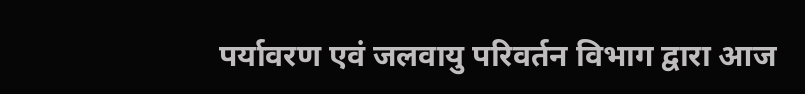पर्यावरण एवं जलवायु परिवर्तन विभाग द्वारा आज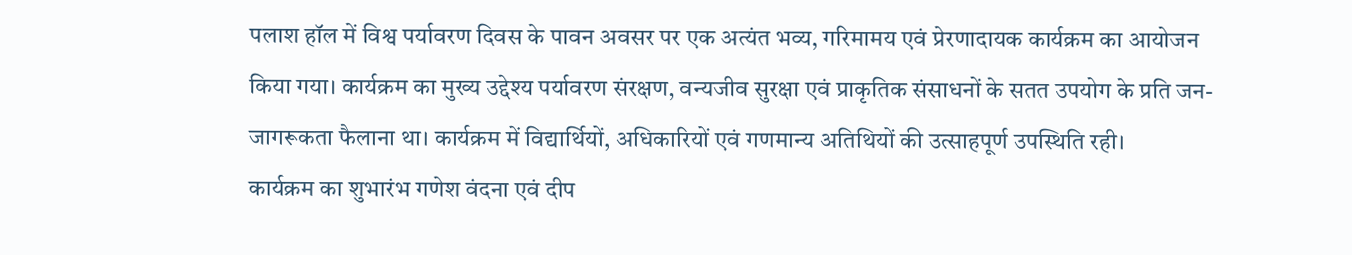पलाश हॉल में विश्व पर्यावरण दिवस के पावन अवसर पर एक अत्यंत भव्य, गरिमामय एवं प्रेरणादायक कार्यक्रम का आयोजन किया गया। कार्यक्रम का मुख्य उद्देश्य पर्यावरण संरक्षण, वन्यजीव सुरक्षा एवं प्राकृतिक संसाधनों के सतत उपयोग के प्रति जन-जागरूकता फैलाना था। कार्यक्रम में विद्यार्थियों, अधिकारियों एवं गणमान्य अतिथियों की उत्साहपूर्ण उपस्थिति रही।
कार्यक्रम का शुभारंभ गणेश वंदना एवं दीप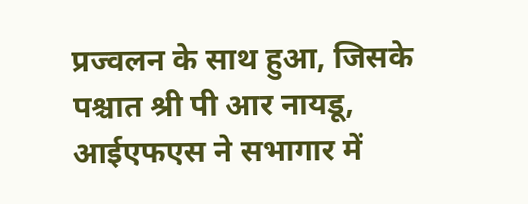प्रज्वलन के साथ हुआ, जिसके पश्चात श्री पी आर नायडू, आईएफएस ने सभागार में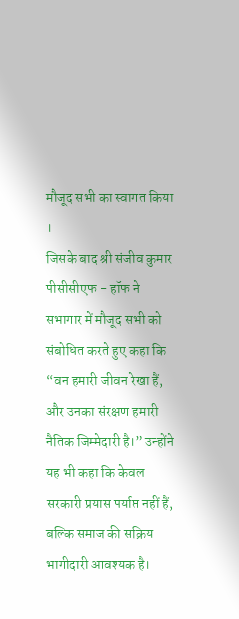मौजूद सभी का स्वागत किया ।
जिसके बाद श्री संजीव कुमार पीसीसीएफ - हॉफ ने सभागार में मौजूद सभी को संबोधित करते हुए कहा कि
“वन हमारी जीवन रेखा हैं, और उनका संरक्षण हमारी नैतिक जिम्मेदारी है।” उन्होंने यह भी कहा कि केवल सरकारी प्रयास पर्याप्त नहीं हैं, बल्कि समाज की सक्रिय भागीदारी आवश्यक है।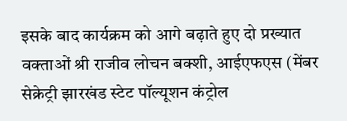इसके बाद कार्यक्रम को आगे बढ़ाते हुए दो प्रख्यात वक्ताओं श्री राजीव लोचन बक्शी, आईएफएस (मेंबर सेक्रेट्री झारखंड स्टेट पॉल्यूशन कंट्रोल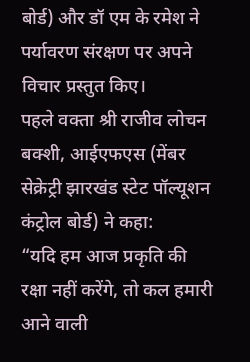बोर्ड) और डॉ एम के रमेश ने पर्यावरण संरक्षण पर अपने विचार प्रस्तुत किए।
पहले वक्ता श्री राजीव लोचन बक्शी, आईएफएस (मेंबर सेक्रेट्री झारखंड स्टेट पॉल्यूशन कंट्रोल बोर्ड) ने कहा:
“यदि हम आज प्रकृति की रक्षा नहीं करेंगे, तो कल हमारी आने वाली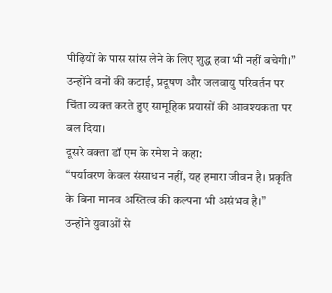पीढ़ियों के पास सांस लेने के लिए शुद्ध हवा भी नहीं बचेगी।”
उन्होंने वनों की कटाई, प्रदूषण और जलवायु परिवर्तन पर चिंता व्यक्त करते हुए सामूहिक प्रयासों की आवश्यकता पर बल दिया।
दूसरे वक्ता डॉ एम के रमेश ने कहा:
“पर्यावरण केवल संसाधन नहीं, यह हमारा जीवन है। प्रकृति के बिना मानव अस्तित्व की कल्पना भी असंभव है।”
उन्होंने युवाओं से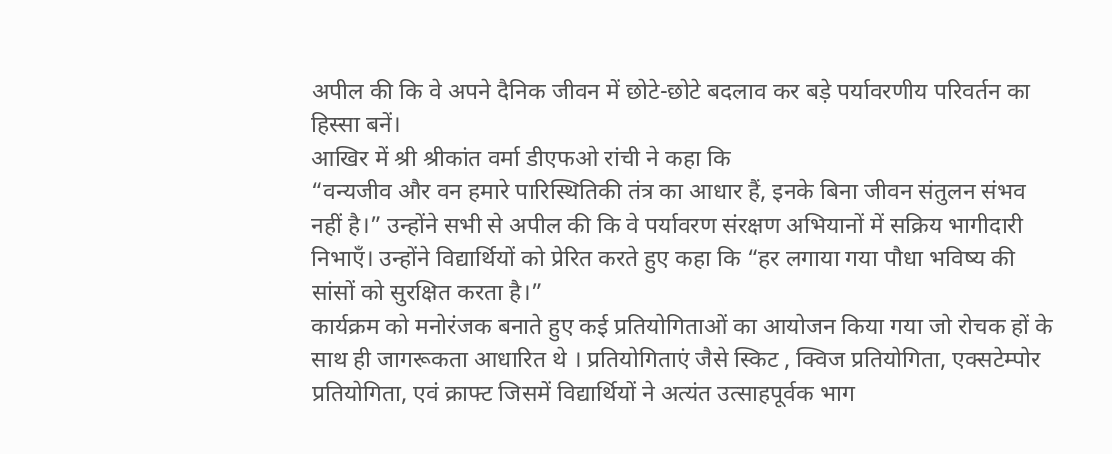अपील की कि वे अपने दैनिक जीवन में छोटे-छोटे बदलाव कर बड़े पर्यावरणीय परिवर्तन का हिस्सा बनें।
आखिर में श्री श्रीकांत वर्मा डीएफओ रांची ने कहा कि
“वन्यजीव और वन हमारे पारिस्थितिकी तंत्र का आधार हैं, इनके बिना जीवन संतुलन संभव नहीं है।” उन्होंने सभी से अपील की कि वे पर्यावरण संरक्षण अभियानों में सक्रिय भागीदारी निभाएँ। उन्होंने विद्यार्थियों को प्रेरित करते हुए कहा कि “हर लगाया गया पौधा भविष्य की सांसों को सुरक्षित करता है।”
कार्यक्रम को मनोरंजक बनाते हुए कई प्रतियोगिताओं का आयोजन किया गया जो रोचक हों के साथ ही जागरूकता आधारित थे । प्रतियोगिताएं जैसे स्किट , क्विज प्रतियोगिता, एक्सटेम्पोर प्रतियोगिता, एवं क्राफ्ट जिसमें विद्यार्थियों ने अत्यंत उत्साहपूर्वक भाग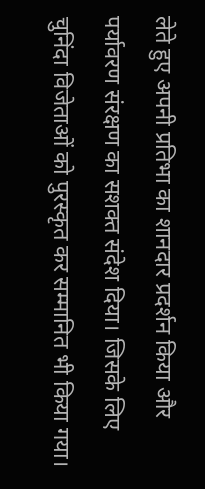लेते हुए अपनी प्रतिभा का शानदार प्रदर्शन किया और पर्यावरण संरक्षण का सशक्त संदेश दिया। जिसके लिए चुनिंदा विजेताओं को पुरस्कृत कर सम्मानित भी किया गया।